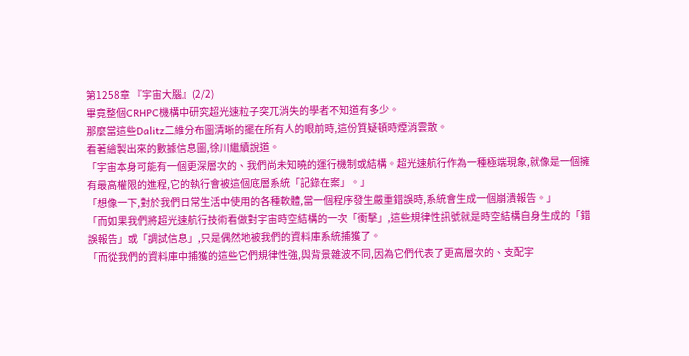第1258章 『宇宙大腦』(2/2)
畢竟整個CRHPC機構中研究超光速粒子突兀消失的學者不知道有多少。
那麼當這些Dalitz二維分布圖清晰的擺在所有人的眼前時,這份質疑頓時煙消雲散。
看著繪製出來的數據信息圖,徐川繼續說道。
「宇宙本身可能有一個更深層次的、我們尚未知曉的運行機制或結構。超光速航行作為一種極端現象,就像是一個擁有最高權限的進程,它的執行會被這個底層系統「記錄在案」。」
「想像一下,對於我們日常生活中使用的各種軟體,當一個程序發生嚴重錯誤時,系統會生成一個崩潰報告。」
「而如果我們將超光速航行技術看做對宇宙時空結構的一次「衝擊」,這些規律性訊號就是時空結構自身生成的「錯誤報告」或「調試信息」,只是偶然地被我們的資料庫系統捕獲了。
「而從我們的資料庫中捕獲的這些它們規律性強,與背景雜波不同,因為它們代表了更高層次的、支配宇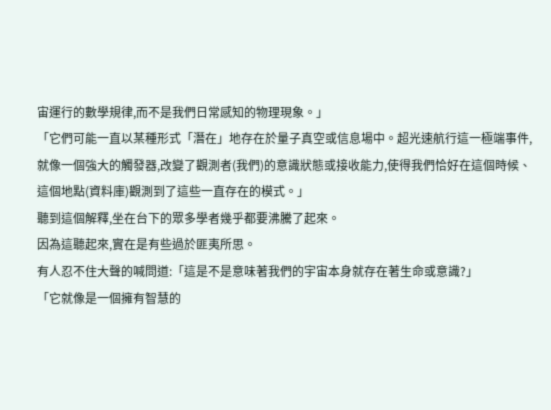宙運行的數學規律,而不是我們日常感知的物理現象。」
「它們可能一直以某種形式「潛在」地存在於量子真空或信息場中。超光速航行這一極端事件,就像一個強大的觸發器,改變了觀測者(我們)的意識狀態或接收能力,使得我們恰好在這個時候、這個地點(資料庫)觀測到了這些一直存在的模式。」
聽到這個解釋,坐在台下的眾多學者幾乎都要沸騰了起來。
因為這聽起來,實在是有些過於匪夷所思。
有人忍不住大聲的喊問道:「這是不是意味著我們的宇宙本身就存在著生命或意識?」
「它就像是一個擁有智慧的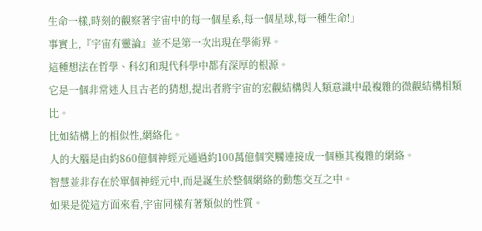生命一樣,時刻的觀察著宇宙中的每一個星系,每一個星球,每一種生命!」
事實上,『宇宙有靈論』並不是第一次出現在學術界。
這種想法在哲學、科幻和現代科學中都有深厚的根源。
它是一個非常迷人且古老的猜想,提出者將宇宙的宏觀結構與人類意識中最複雜的微觀結構相類比。
比如結構上的相似性,網絡化。
人的大腦是由約860億個神經元通過約100萬億個突觸連接成一個極其複雜的網絡。
智慧並非存在於單個神經元中,而是誕生於整個網絡的動態交互之中。
如果是從這方面來看,宇宙同樣有著類似的性質。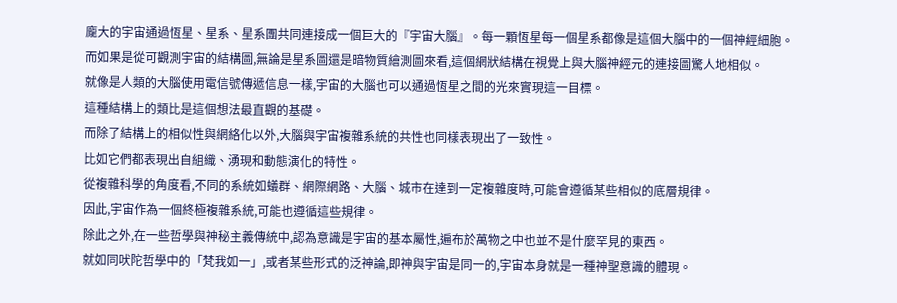龐大的宇宙通過恆星、星系、星系團共同連接成一個巨大的『宇宙大腦』。每一顆恆星每一個星系都像是這個大腦中的一個神經細胞。
而如果是從可觀測宇宙的結構圖,無論是星系圖還是暗物質繪測圖來看,這個網狀結構在視覺上與大腦神經元的連接圖驚人地相似。
就像是人類的大腦使用電信號傳遞信息一樣,宇宙的大腦也可以通過恆星之間的光來實現這一目標。
這種結構上的類比是這個想法最直觀的基礎。
而除了結構上的相似性與網絡化以外,大腦與宇宙複雜系統的共性也同樣表現出了一致性。
比如它們都表現出自組織、湧現和動態演化的特性。
從複雜科學的角度看,不同的系統如蟻群、網際網路、大腦、城市在達到一定複雜度時,可能會遵循某些相似的底層規律。
因此,宇宙作為一個終極複雜系統,可能也遵循這些規律。
除此之外,在一些哲學與神秘主義傳統中,認為意識是宇宙的基本屬性,遍布於萬物之中也並不是什麼罕見的東西。
就如同吠陀哲學中的「梵我如一」,或者某些形式的泛神論,即神與宇宙是同一的,宇宙本身就是一種神聖意識的體現。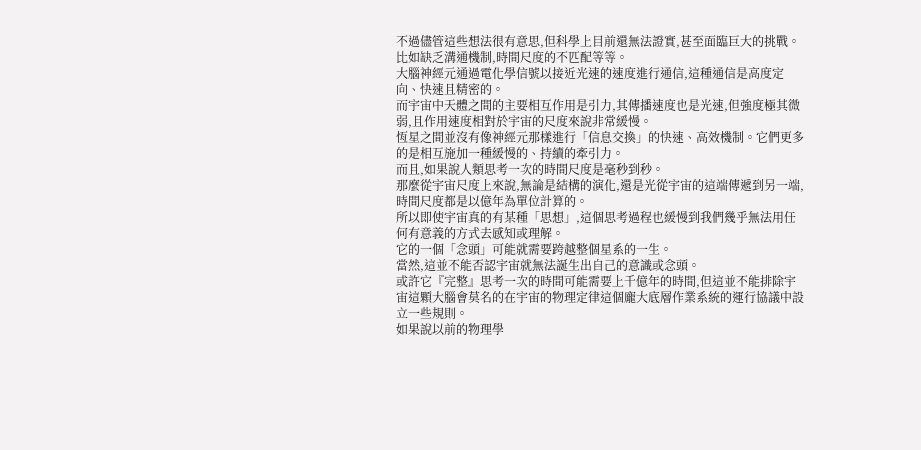不過儘管這些想法很有意思,但科學上目前還無法證實,甚至面臨巨大的挑戰。
比如缺乏溝通機制,時間尺度的不匹配等等。
大腦神經元通過電化學信號以接近光速的速度進行通信,這種通信是高度定向、快速且精密的。
而宇宙中天體之間的主要相互作用是引力,其傳播速度也是光速,但強度極其微弱,且作用速度相對於宇宙的尺度來說非常緩慢。
恆星之間並沒有像神經元那樣進行「信息交換」的快速、高效機制。它們更多的是相互施加一種緩慢的、持續的牽引力。
而且,如果說人類思考一次的時間尺度是毫秒到秒。
那麼從宇宙尺度上來說,無論是結構的演化,還是光從宇宙的這端傳遞到另一端,時間尺度都是以億年為單位計算的。
所以即使宇宙真的有某種「思想」,這個思考過程也緩慢到我們幾乎無法用任何有意義的方式去感知或理解。
它的一個「念頭」可能就需要跨越整個星系的一生。
當然,這並不能否認宇宙就無法誕生出自己的意識或念頭。
或許它『完整』思考一次的時間可能需要上千億年的時間,但這並不能排除宇宙這顆大腦會莫名的在宇宙的物理定律這個龐大底層作業系統的運行協議中設立一些規則。
如果說以前的物理學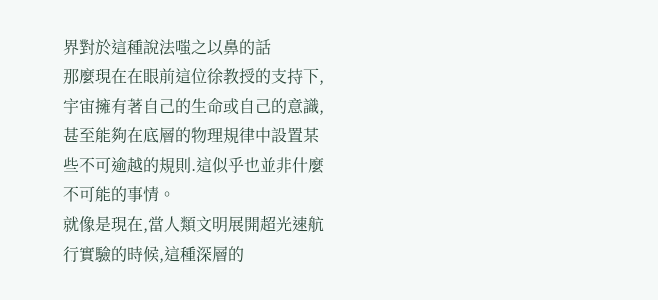界對於這種說法嗤之以鼻的話
那麼現在在眼前這位徐教授的支持下,宇宙擁有著自己的生命或自己的意識,甚至能夠在底層的物理規律中設置某些不可逾越的規則.這似乎也並非什麼不可能的事情。
就像是現在,當人類文明展開超光速航行實驗的時候,這種深層的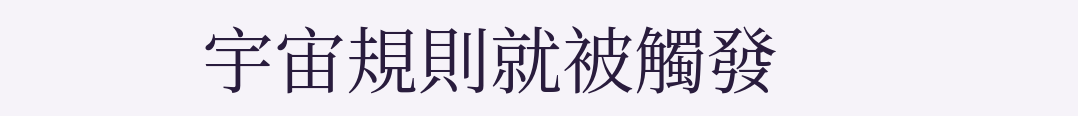宇宙規則就被觸發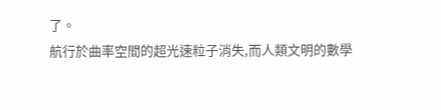了。
航行於曲率空間的超光速粒子消失,而人類文明的數學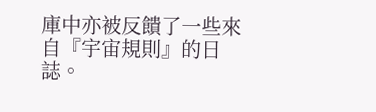庫中亦被反饋了一些來自『宇宙規則』的日誌。